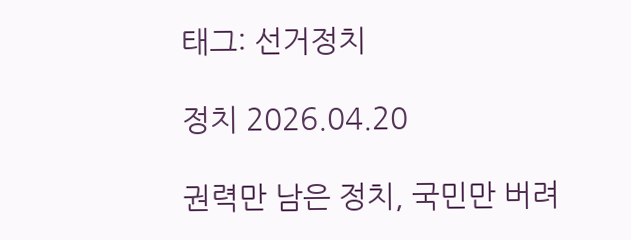태그: 선거정치

정치 2026.04.20

권력만 남은 정치, 국민만 버려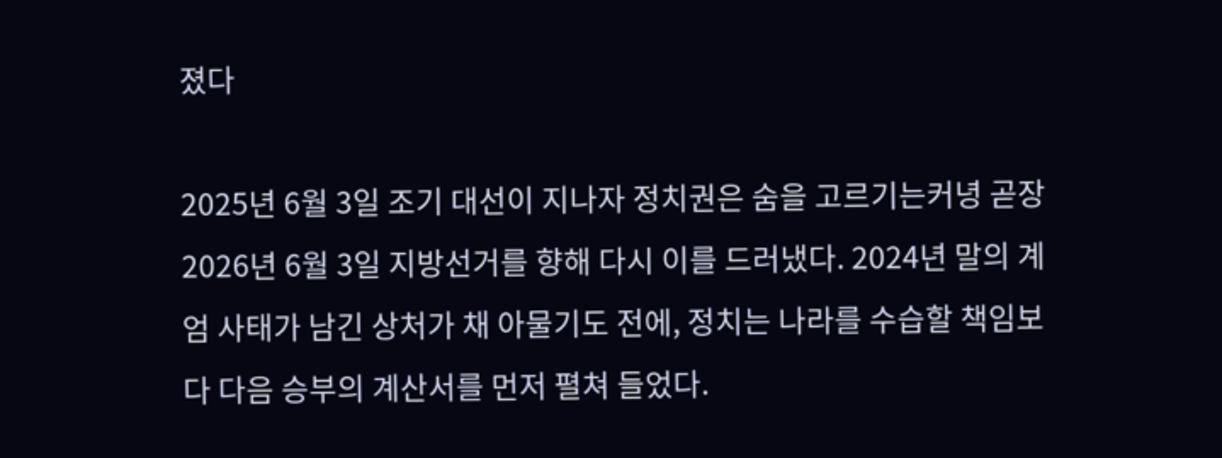졌다

2025년 6월 3일 조기 대선이 지나자 정치권은 숨을 고르기는커녕 곧장 2026년 6월 3일 지방선거를 향해 다시 이를 드러냈다. 2024년 말의 계엄 사태가 남긴 상처가 채 아물기도 전에, 정치는 나라를 수습할 책임보다 다음 승부의 계산서를 먼저 펼쳐 들었다.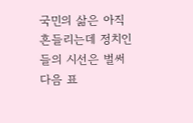국민의 삶은 아직 흔들리는데 정치인들의 시선은 벌써 다음 표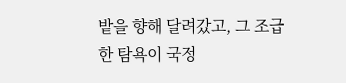밭을 향해 달려갔고, 그 조급한 탐욕이 국정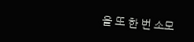을 또 한 번 소모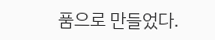품으로 만들었다.